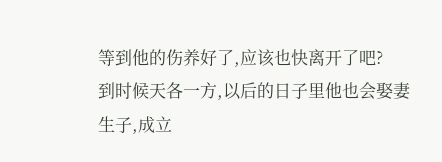等到他的伤养好了,应该也快离开了吧?
到时候天各一方,以后的日子里他也会娶妻生子,成立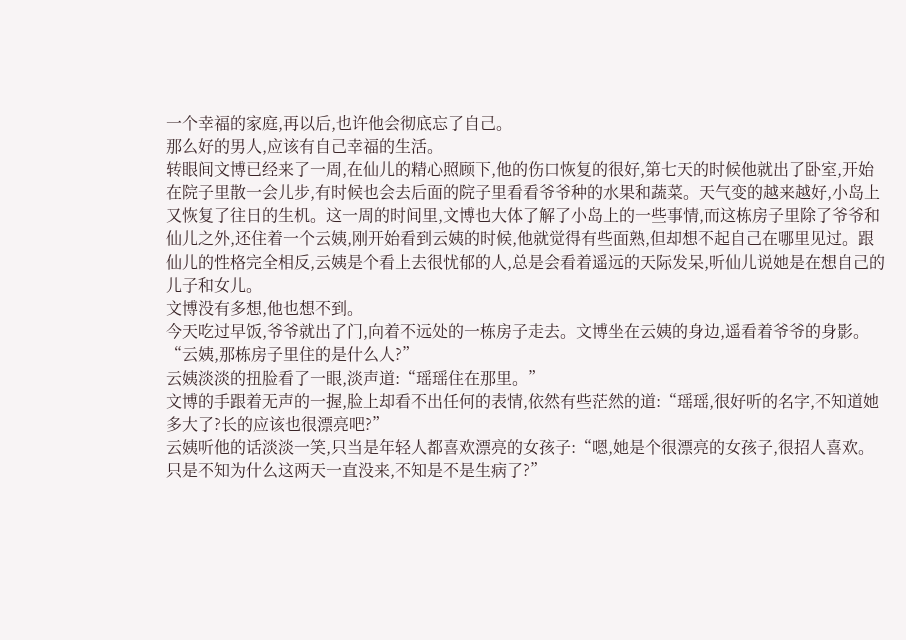一个幸福的家庭,再以后,也许他会彻底忘了自己。
那么好的男人,应该有自己幸福的生活。
转眼间文博已经来了一周,在仙儿的精心照顾下,他的伤口恢复的很好,第七天的时候他就出了卧室,开始在院子里散一会儿步,有时候也会去后面的院子里看看爷爷种的水果和蔬菜。天气变的越来越好,小岛上又恢复了往日的生机。这一周的时间里,文博也大体了解了小岛上的一些事情,而这栋房子里除了爷爷和仙儿之外,还住着一个云姨,刚开始看到云姨的时候,他就觉得有些面熟,但却想不起自己在哪里见过。跟仙儿的性格完全相反,云姨是个看上去很忧郁的人,总是会看着遥远的天际发呆,听仙儿说她是在想自己的儿子和女儿。
文博没有多想,他也想不到。
今天吃过早饭,爷爷就出了门,向着不远处的一栋房子走去。文博坐在云姨的身边,遥看着爷爷的身影。
“云姨,那栋房子里住的是什么人?”
云姨淡淡的扭脸看了一眼,淡声道:“瑶瑶住在那里。”
文博的手跟着无声的一握,脸上却看不出任何的表情,依然有些茫然的道:“瑶瑶,很好听的名字,不知道她多大了?长的应该也很漂亮吧?”
云姨听他的话淡淡一笑,只当是年轻人都喜欢漂亮的女孩子:“嗯,她是个很漂亮的女孩子,很招人喜欢。只是不知为什么这两天一直没来,不知是不是生病了?”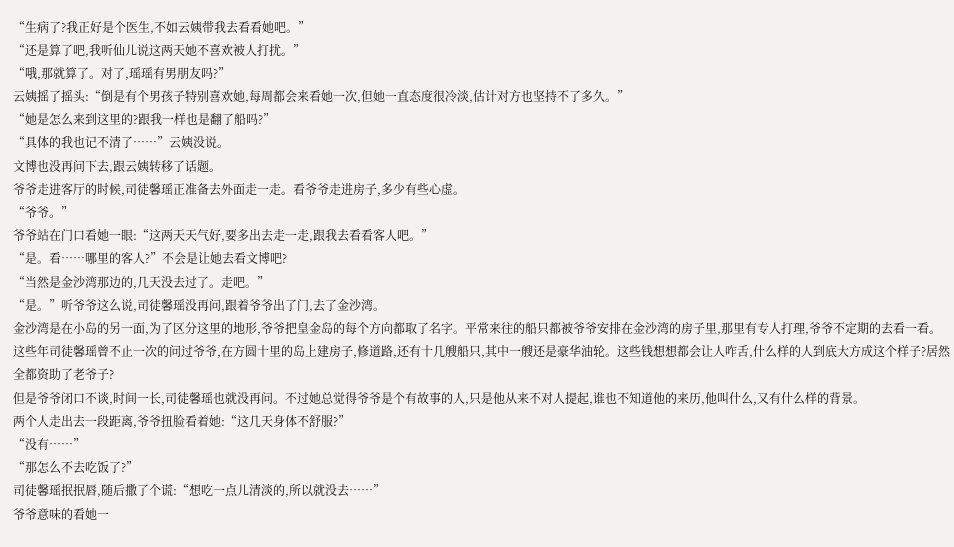“生病了?我正好是个医生,不如云姨带我去看看她吧。”
“还是算了吧,我听仙儿说这两天她不喜欢被人打扰。”
“哦,那就算了。对了,瑶瑶有男朋友吗?”
云姨摇了摇头:“倒是有个男孩子特别喜欢她,每周都会来看她一次,但她一直态度很冷淡,估计对方也坚持不了多久。”
“她是怎么来到这里的?跟我一样也是翻了船吗?”
“具体的我也记不清了……”云姨没说。
文博也没再问下去,跟云姨转移了话题。
爷爷走进客厅的时候,司徒馨瑶正准备去外面走一走。看爷爷走进房子,多少有些心虚。
“爷爷。”
爷爷站在门口看她一眼:“这两天天气好,要多出去走一走,跟我去看看客人吧。”
“是。看……哪里的客人?”不会是让她去看文博吧?
“当然是金沙湾那边的,几天没去过了。走吧。”
“是。”听爷爷这么说,司徒馨瑶没再问,跟着爷爷出了门,去了金沙湾。
金沙湾是在小岛的另一面,为了区分这里的地形,爷爷把皇金岛的每个方向都取了名字。平常来往的船只都被爷爷安排在金沙湾的房子里,那里有专人打理,爷爷不定期的去看一看。这些年司徒馨瑶曾不止一次的问过爷爷,在方圆十里的岛上建房子,修道路,还有十几艘船只,其中一艘还是豪华油轮。这些钱想想都会让人咋舌,什么样的人到底大方成这个样子?居然全都资助了老爷子?
但是爷爷闭口不谈,时间一长,司徒馨瑶也就没再问。不过她总觉得爷爷是个有故事的人,只是他从来不对人提起,谁也不知道他的来历,他叫什么,又有什么样的背景。
两个人走出去一段距离,爷爷扭脸看着她:“这几天身体不舒服?”
“没有……”
“那怎么不去吃饭了?”
司徒馨瑶抿抿唇,随后撒了个谎:“想吃一点儿清淡的,所以就没去……”
爷爷意味的看她一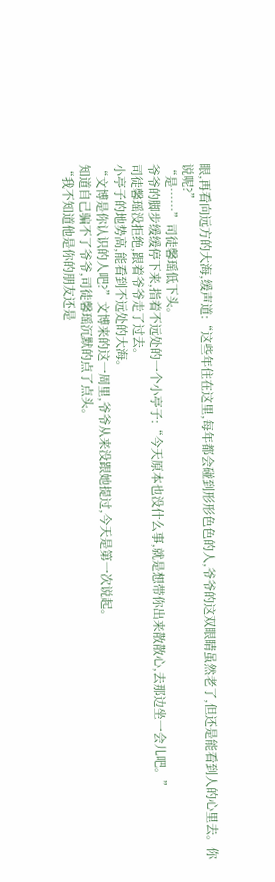眼,再看向远方的大海,缓声道:“这些年住在这里,每年都会碰到形形色色的人,爷爷的这双眼睛虽然老了,但还是能看到人的心里去。你说呢?”
“是……”司徒馨瑶低下头。
爷爷的脚步缓缓停下来,指着不远处的一个小亭子:“今天原本也没什么事,就是想带你出来散散心,去那边坐一会儿吧。”
司徒馨瑶没拒绝,跟着爷爷走了过去。
小亭子的地势高,能看到不远处的大海。
“文博是你认识的人吧?”文博来的这一周里,爷爷从来没跟她提过,今天是第一次说起。
知道自己骗不了爷爷,司徒馨瑶沉默的点了点头。
“我不知道他是你的朋友还是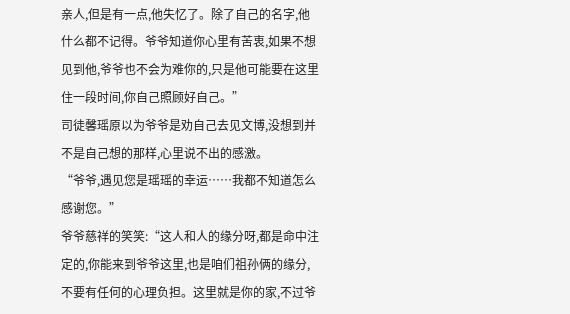亲人,但是有一点,他失忆了。除了自己的名字,他什么都不记得。爷爷知道你心里有苦衷,如果不想见到他,爷爷也不会为难你的,只是他可能要在这里住一段时间,你自己照顾好自己。”
司徒馨瑶原以为爷爷是劝自己去见文博,没想到并不是自己想的那样,心里说不出的感激。
“爷爷,遇见您是瑶瑶的幸运……我都不知道怎么感谢您。”
爷爷慈祥的笑笑:“这人和人的缘分呀,都是命中注定的,你能来到爷爷这里,也是咱们祖孙俩的缘分,不要有任何的心理负担。这里就是你的家,不过爷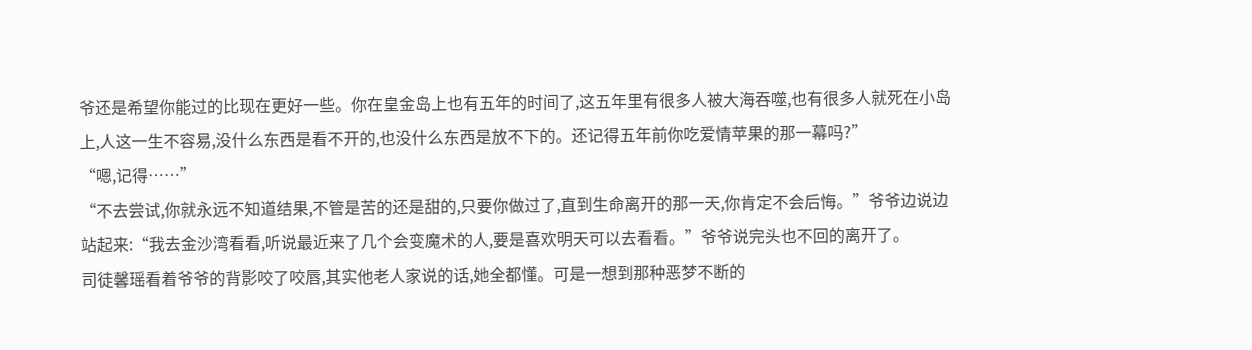爷还是希望你能过的比现在更好一些。你在皇金岛上也有五年的时间了,这五年里有很多人被大海吞噬,也有很多人就死在小岛上,人这一生不容易,没什么东西是看不开的,也没什么东西是放不下的。还记得五年前你吃爱情苹果的那一幕吗?”
“嗯,记得……”
“不去尝试,你就永远不知道结果,不管是苦的还是甜的,只要你做过了,直到生命离开的那一天,你肯定不会后悔。”爷爷边说边站起来:“我去金沙湾看看,听说最近来了几个会变魔术的人,要是喜欢明天可以去看看。”爷爷说完头也不回的离开了。
司徒馨瑶看着爷爷的背影咬了咬唇,其实他老人家说的话,她全都懂。可是一想到那种恶梦不断的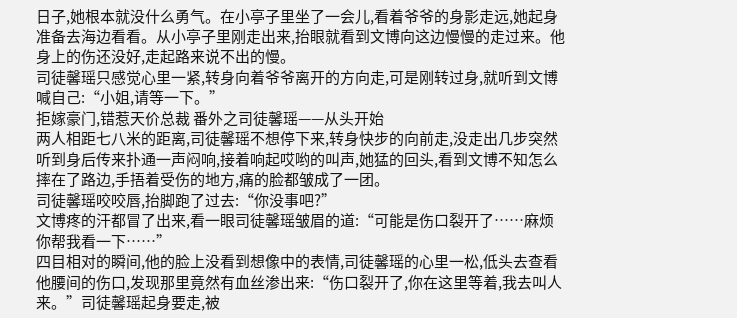日子,她根本就没什么勇气。在小亭子里坐了一会儿,看着爷爷的身影走远,她起身准备去海边看看。从小亭子里刚走出来,抬眼就看到文博向这边慢慢的走过来。他身上的伤还没好,走起路来说不出的慢。
司徒馨瑶只感觉心里一紧,转身向着爷爷离开的方向走,可是刚转过身,就听到文博喊自己:“小姐,请等一下。”
拒嫁豪门,错惹天价总裁 番外之司徒馨瑶——从头开始
两人相距七八米的距离,司徒馨瑶不想停下来,转身快步的向前走,没走出几步突然听到身后传来扑通一声闷响,接着响起哎哟的叫声,她猛的回头,看到文博不知怎么摔在了路边,手捂着受伤的地方,痛的脸都皱成了一团。
司徒馨瑶咬咬唇,抬脚跑了过去:“你没事吧?”
文博疼的汗都冒了出来,看一眼司徒馨瑶皱眉的道:“可能是伤口裂开了……麻烦你帮我看一下……”
四目相对的瞬间,他的脸上没看到想像中的表情,司徒馨瑶的心里一松,低头去查看他腰间的伤口,发现那里竟然有血丝渗出来:“伤口裂开了,你在这里等着,我去叫人来。”司徒馨瑶起身要走,被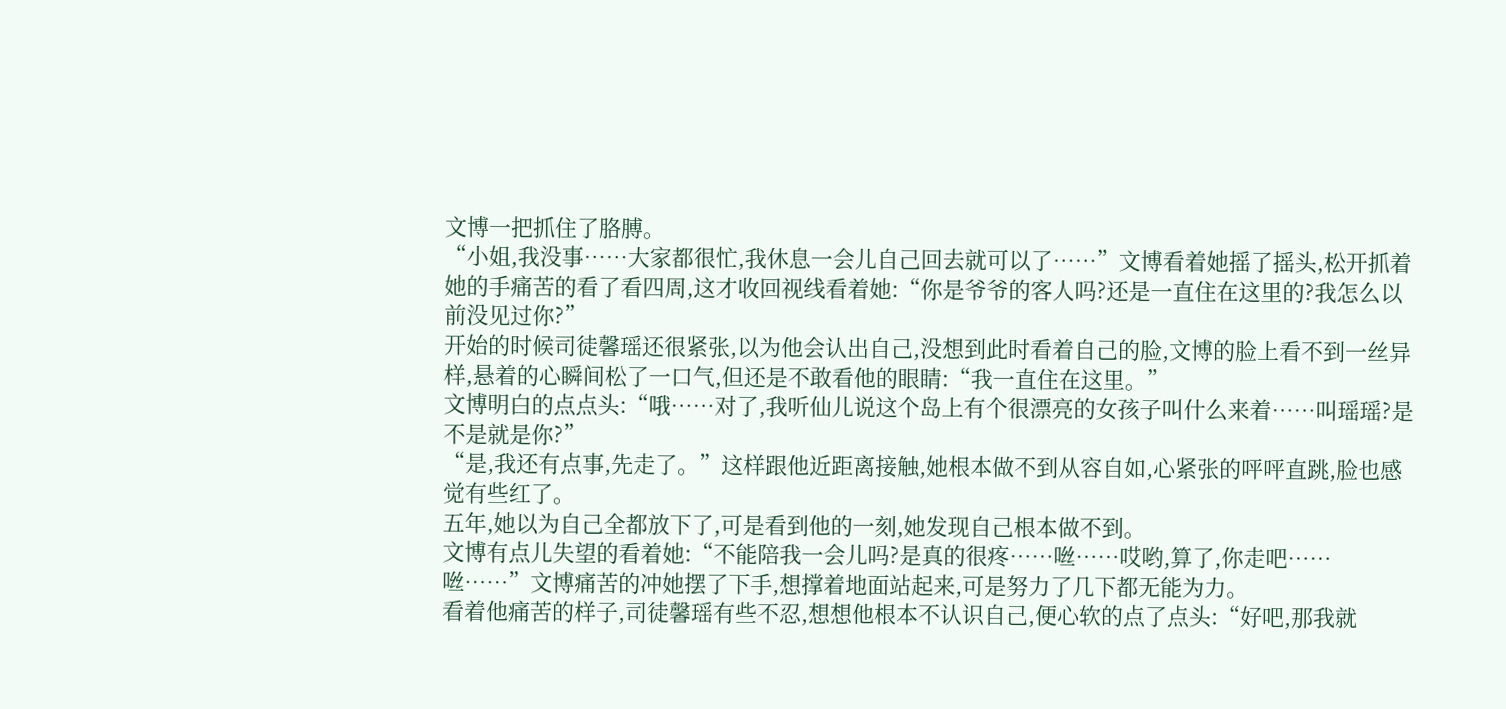文博一把抓住了胳膊。
“小姐,我没事……大家都很忙,我休息一会儿自己回去就可以了……”文博看着她摇了摇头,松开抓着她的手痛苦的看了看四周,这才收回视线看着她:“你是爷爷的客人吗?还是一直住在这里的?我怎么以前没见过你?”
开始的时候司徒馨瑶还很紧张,以为他会认出自己,没想到此时看着自己的脸,文博的脸上看不到一丝异样,悬着的心瞬间松了一口气,但还是不敢看他的眼睛:“我一直住在这里。”
文博明白的点点头:“哦……对了,我听仙儿说这个岛上有个很漂亮的女孩子叫什么来着……叫瑶瑶?是不是就是你?”
“是,我还有点事,先走了。”这样跟他近距离接触,她根本做不到从容自如,心紧张的呯呯直跳,脸也感觉有些红了。
五年,她以为自己全都放下了,可是看到他的一刻,她发现自己根本做不到。
文博有点儿失望的看着她:“不能陪我一会儿吗?是真的很疼……咝……哎哟,算了,你走吧……咝……”文博痛苦的冲她摆了下手,想撑着地面站起来,可是努力了几下都无能为力。
看着他痛苦的样子,司徒馨瑶有些不忍,想想他根本不认识自己,便心软的点了点头:“好吧,那我就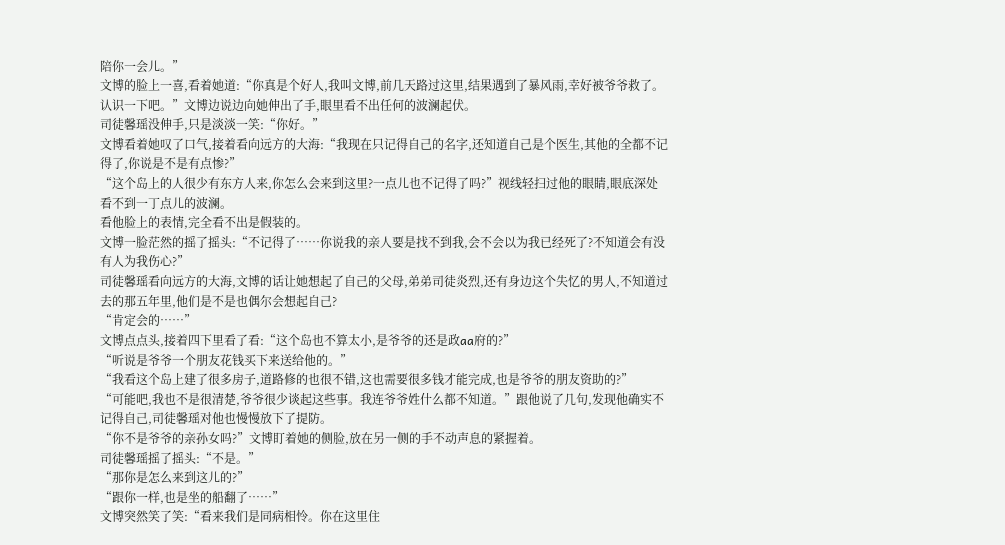陪你一会儿。”
文博的脸上一喜,看着她道:“你真是个好人,我叫文博,前几天路过这里,结果遇到了暴风雨,幸好被爷爷救了。认识一下吧。”文博边说边向她伸出了手,眼里看不出任何的波澜起伏。
司徒馨瑶没伸手,只是淡淡一笑:“你好。”
文博看着她叹了口气,接着看向远方的大海:“我现在只记得自己的名字,还知道自己是个医生,其他的全都不记得了,你说是不是有点惨?”
“这个岛上的人很少有东方人来,你怎么会来到这里?一点儿也不记得了吗?”视线轻扫过他的眼睛,眼底深处看不到一丁点儿的波澜。
看他脸上的表情,完全看不出是假装的。
文博一脸茫然的摇了摇头:“不记得了……你说我的亲人要是找不到我,会不会以为我已经死了?不知道会有没有人为我伤心?”
司徒馨瑶看向远方的大海,文博的话让她想起了自己的父母,弟弟司徒炎烈,还有身边这个失忆的男人,不知道过去的那五年里,他们是不是也偶尔会想起自己?
“肯定会的……”
文博点点头,接着四下里看了看:“这个岛也不算太小,是爷爷的还是政aa府的?”
“听说是爷爷一个朋友花钱买下来送给他的。”
“我看这个岛上建了很多房子,道路修的也很不错,这也需要很多钱才能完成,也是爷爷的朋友资助的?”
“可能吧,我也不是很清楚,爷爷很少谈起这些事。我连爷爷姓什么都不知道。”跟他说了几句,发现他确实不记得自己,司徒馨瑶对他也慢慢放下了提防。
“你不是爷爷的亲孙女吗?”文博盯着她的侧脸,放在另一侧的手不动声息的紧握着。
司徒馨瑶摇了摇头:“不是。”
“那你是怎么来到这儿的?”
“跟你一样,也是坐的船翻了……”
文博突然笑了笑:“看来我们是同病相怜。你在这里住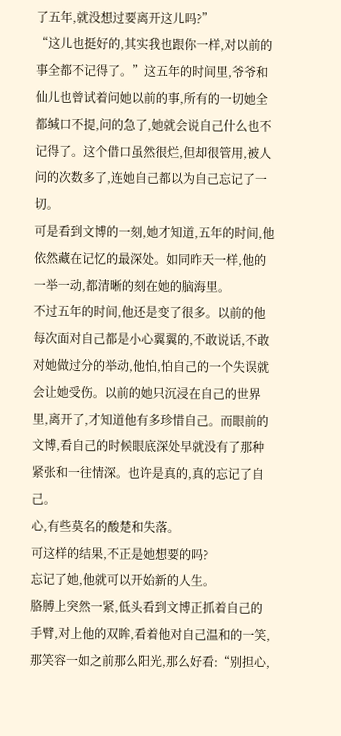了五年,就没想过要离开这儿吗?”
“这儿也挺好的,其实我也跟你一样,对以前的事全都不记得了。”这五年的时间里,爷爷和仙儿也曾试着问她以前的事,所有的一切她全都缄口不提,问的急了,她就会说自己什么也不记得了。这个借口虽然很烂,但却很管用,被人问的次数多了,连她自己都以为自己忘记了一切。
可是看到文博的一刻,她才知道,五年的时间,他依然藏在记忆的最深处。如同昨天一样,他的一举一动,都清晰的刻在她的脑海里。
不过五年的时间,他还是变了很多。以前的他每次面对自己都是小心翼翼的,不敢说话,不敢对她做过分的举动,他怕,怕自己的一个失误就会让她受伤。以前的她只沉浸在自己的世界里,离开了,才知道他有多珍惜自己。而眼前的文博,看自己的时候眼底深处早就没有了那种紧张和一往情深。也许是真的,真的忘记了自己。
心,有些莫名的酸楚和失落。
可这样的结果,不正是她想要的吗?
忘记了她,他就可以开始新的人生。
胳膊上突然一紧,低头看到文博正抓着自己的手臂,对上他的双眸,看着他对自己温和的一笑,那笑容一如之前那么阳光,那么好看:“别担心,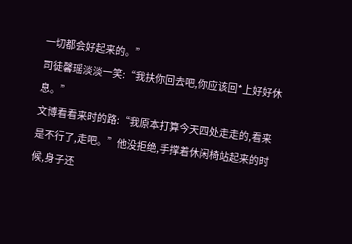一切都会好起来的。”
司徒馨瑶淡淡一笑:“我扶你回去吧,你应该回*上好好休息。”
文博看看来时的路:“我原本打算今天四处走走的,看来是不行了,走吧。”他没拒绝,手撑着休闲椅站起来的时候,身子还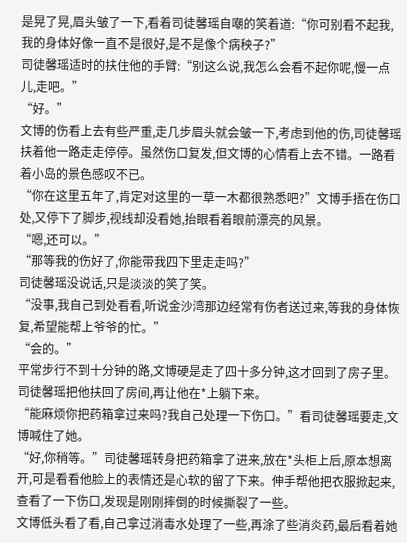是晃了晃,眉头皱了一下,看着司徒馨瑶自嘲的笑着道:“你可别看不起我,我的身体好像一直不是很好,是不是像个病秧子?”
司徒馨瑶适时的扶住他的手臂:“别这么说,我怎么会看不起你呢,慢一点儿,走吧。”
“好。”
文博的伤看上去有些严重,走几步眉头就会皱一下,考虑到他的伤,司徒馨瑶扶着他一路走走停停。虽然伤口复发,但文博的心情看上去不错。一路看着小岛的景色感叹不已。
“你在这里五年了,肯定对这里的一草一木都很熟悉吧?”文博手捂在伤口处,又停下了脚步,视线却没看她,抬眼看着眼前漂亮的风景。
“嗯,还可以。”
“那等我的伤好了,你能带我四下里走走吗?”
司徒馨瑶没说话,只是淡淡的笑了笑。
“没事,我自己到处看看,听说金沙湾那边经常有伤者送过来,等我的身体恢复,希望能帮上爷爷的忙。”
“会的。”
平常步行不到十分钟的路,文博硬是走了四十多分钟,这才回到了房子里。司徒馨瑶把他扶回了房间,再让他在*上躺下来。
“能麻烦你把药箱拿过来吗?我自己处理一下伤口。”看司徒馨瑶要走,文博喊住了她。
“好,你稍等。”司徒馨瑶转身把药箱拿了进来,放在*头柜上后,原本想离开,可是看看他脸上的表情还是心软的留了下来。伸手帮他把衣服掀起来,查看了一下伤口,发现是刚刚摔倒的时候撕裂了一些。
文博低头看了看,自己拿过消毒水处理了一些,再涂了些消炎药,最后看着她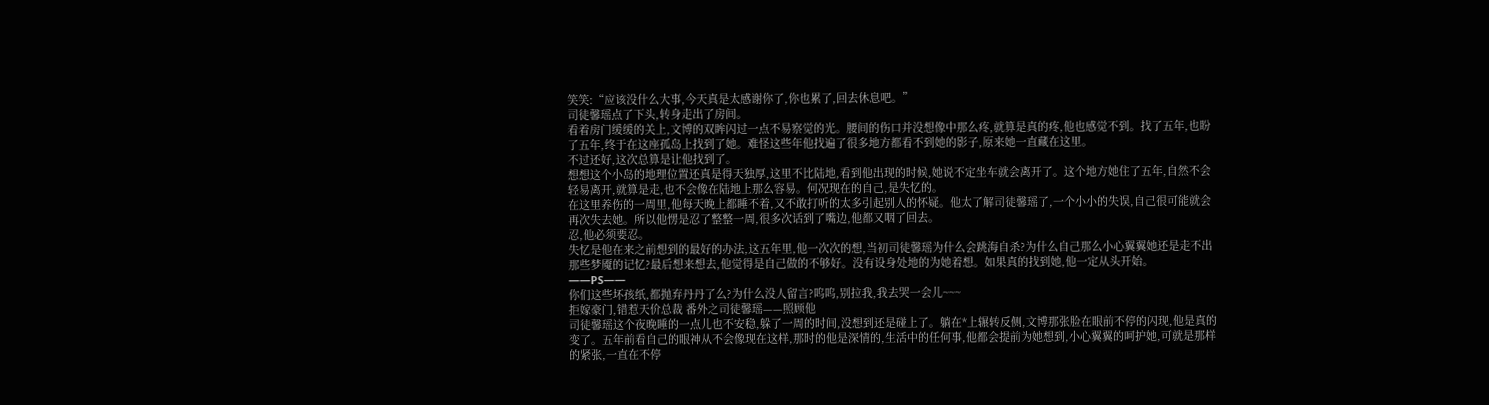笑笑:“应该没什么大事,今天真是太感谢你了,你也累了,回去休息吧。”
司徒馨瑶点了下头,转身走出了房间。
看着房门缓缓的关上,文博的双眸闪过一点不易察觉的光。腰间的伤口并没想像中那么疼,就算是真的疼,他也感觉不到。找了五年,也盼了五年,终于在这座孤岛上找到了她。难怪这些年他找遍了很多地方都看不到她的影子,原来她一直藏在这里。
不过还好,这次总算是让他找到了。
想想这个小岛的地理位置还真是得天独厚,这里不比陆地,看到他出现的时候,她说不定坐车就会离开了。这个地方她住了五年,自然不会轻易离开,就算是走,也不会像在陆地上那么容易。何况现在的自己,是失忆的。
在这里养伤的一周里,他每天晚上都睡不着,又不敢打听的太多引起别人的怀疑。他太了解司徒馨瑶了,一个小小的失误,自己很可能就会再次失去她。所以他愣是忍了整整一周,很多次话到了嘴边,他都又咽了回去。
忍,他必须要忍。
失忆是他在来之前想到的最好的办法,这五年里,他一次次的想,当初司徒馨瑶为什么会跳海自杀?为什么自己那么小心翼翼她还是走不出那些梦魇的记忆?最后想来想去,他觉得是自己做的不够好。没有设身处地的为她着想。如果真的找到她,他一定从头开始。
——PS——
你们这些坏孩纸,都抛弃丹丹了么?为什么没人留言?呜呜,别拉我,我去哭一会儿~~~
拒嫁豪门,错惹天价总裁 番外之司徒馨瑶——照顾他
司徒馨瑶这个夜晚睡的一点儿也不安稳,躲了一周的时间,没想到还是碰上了。躺在*上辗转反侧,文博那张脸在眼前不停的闪现,他是真的变了。五年前看自己的眼神从不会像现在这样,那时的他是深情的,生活中的任何事,他都会提前为她想到,小心翼翼的呵护她,可就是那样的紧张,一直在不停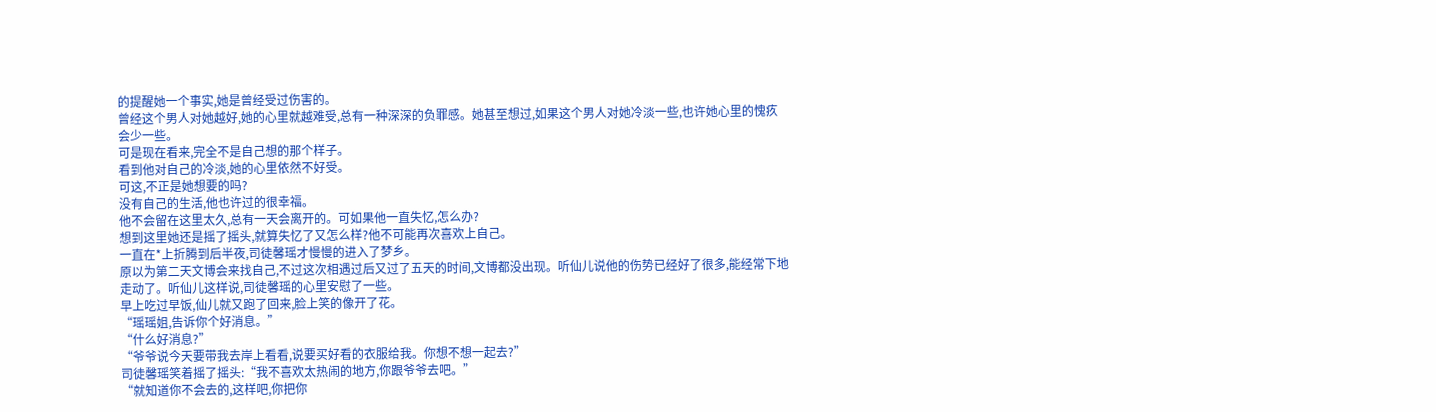的提醒她一个事实,她是曾经受过伤害的。
曾经这个男人对她越好,她的心里就越难受,总有一种深深的负罪感。她甚至想过,如果这个男人对她冷淡一些,也许她心里的愧疚会少一些。
可是现在看来,完全不是自己想的那个样子。
看到他对自己的冷淡,她的心里依然不好受。
可这,不正是她想要的吗?
没有自己的生活,他也许过的很幸福。
他不会留在这里太久,总有一天会离开的。可如果他一直失忆,怎么办?
想到这里她还是摇了摇头,就算失忆了又怎么样?他不可能再次喜欢上自己。
一直在*上折腾到后半夜,司徒馨瑶才慢慢的进入了梦乡。
原以为第二天文博会来找自己,不过这次相遇过后又过了五天的时间,文博都没出现。听仙儿说他的伤势已经好了很多,能经常下地走动了。听仙儿这样说,司徒馨瑶的心里安慰了一些。
早上吃过早饭,仙儿就又跑了回来,脸上笑的像开了花。
“瑶瑶姐,告诉你个好消息。”
“什么好消息?”
“爷爷说今天要带我去岸上看看,说要买好看的衣服给我。你想不想一起去?”
司徒馨瑶笑着摇了摇头:“我不喜欢太热闹的地方,你跟爷爷去吧。”
“就知道你不会去的,这样吧,你把你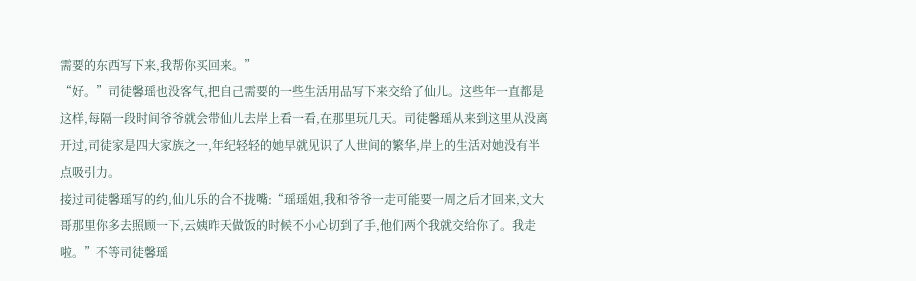需要的东西写下来,我帮你买回来。”
“好。”司徒馨瑶也没客气,把自己需要的一些生活用品写下来交给了仙儿。这些年一直都是这样,每隔一段时间爷爷就会带仙儿去岸上看一看,在那里玩几天。司徒馨瑶从来到这里从没离开过,司徒家是四大家族之一,年纪轻轻的她早就见识了人世间的繁华,岸上的生活对她没有半点吸引力。
接过司徒馨瑶写的约,仙儿乐的合不拢嘴:“瑶瑶姐,我和爷爷一走可能要一周之后才回来,文大哥那里你多去照顾一下,云姨昨天做饭的时候不小心切到了手,他们两个我就交给你了。我走啦。”不等司徒馨瑶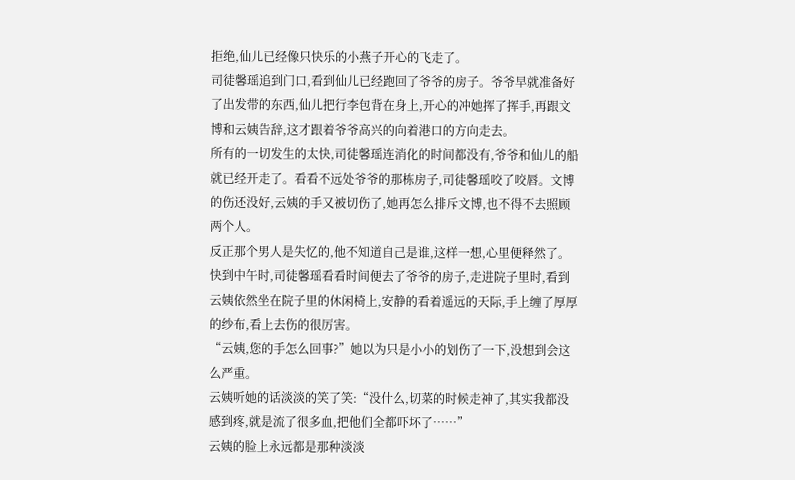拒绝,仙儿已经像只快乐的小燕子开心的飞走了。
司徒馨瑶追到门口,看到仙儿已经跑回了爷爷的房子。爷爷早就准备好了出发带的东西,仙儿把行李包背在身上,开心的冲她挥了挥手,再跟文博和云姨告辞,这才跟着爷爷高兴的向着港口的方向走去。
所有的一切发生的太快,司徒馨瑶连消化的时间都没有,爷爷和仙儿的船就已经开走了。看看不远处爷爷的那栋房子,司徒馨瑶咬了咬唇。文博的伤还没好,云姨的手又被切伤了,她再怎么排斥文博,也不得不去照顾两个人。
反正那个男人是失忆的,他不知道自己是谁,这样一想,心里便释然了。
快到中午时,司徒馨瑶看看时间便去了爷爷的房子,走进院子里时,看到云姨依然坐在院子里的休闲椅上,安静的看着遥远的天际,手上缠了厚厚的纱布,看上去伤的很厉害。
“云姨,您的手怎么回事?”她以为只是小小的划伤了一下,没想到会这么严重。
云姨听她的话淡淡的笑了笑:“没什么,切菜的时候走神了,其实我都没感到疼,就是流了很多血,把他们全都吓坏了……”
云姨的脸上永远都是那种淡淡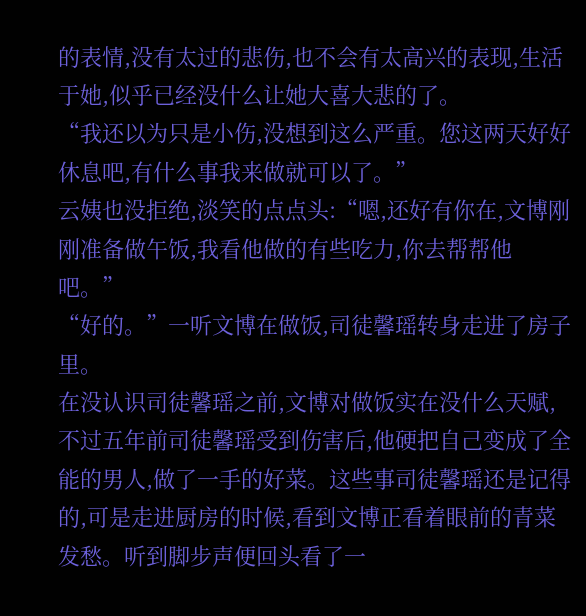的表情,没有太过的悲伤,也不会有太高兴的表现,生活于她,似乎已经没什么让她大喜大悲的了。
“我还以为只是小伤,没想到这么严重。您这两天好好休息吧,有什么事我来做就可以了。”
云姨也没拒绝,淡笑的点点头:“嗯,还好有你在,文博刚刚准备做午饭,我看他做的有些吃力,你去帮帮他吧。”
“好的。”一听文博在做饭,司徒馨瑶转身走进了房子里。
在没认识司徒馨瑶之前,文博对做饭实在没什么天赋,不过五年前司徒馨瑶受到伤害后,他硬把自己变成了全能的男人,做了一手的好菜。这些事司徒馨瑶还是记得的,可是走进厨房的时候,看到文博正看着眼前的青菜发愁。听到脚步声便回头看了一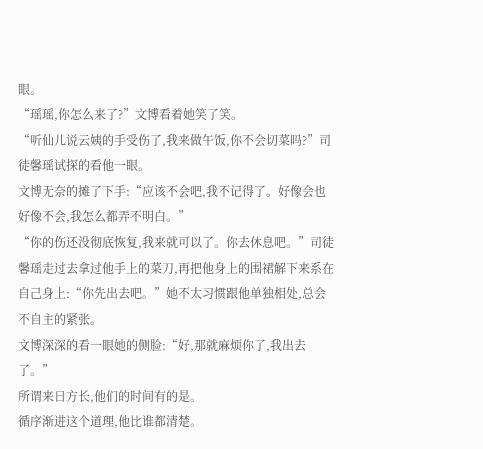眼。
“瑶瑶,你怎么来了?”文博看着她笑了笑。
“听仙儿说云姨的手受伤了,我来做午饭,你不会切菜吗?”司徒馨瑶试探的看他一眼。
文博无奈的摊了下手:“应该不会吧,我不记得了。好像会也好像不会,我怎么都弄不明白。”
“你的伤还没彻底恢复,我来就可以了。你去休息吧。”司徒馨瑶走过去拿过他手上的菜刀,再把他身上的围裙解下来系在自己身上:“你先出去吧。”她不太习惯跟他单独相处,总会不自主的紧张。
文博深深的看一眼她的侧脸:“好,那就麻烦你了,我出去了。”
所谓来日方长,他们的时间有的是。
循序渐进这个道理,他比谁都清楚。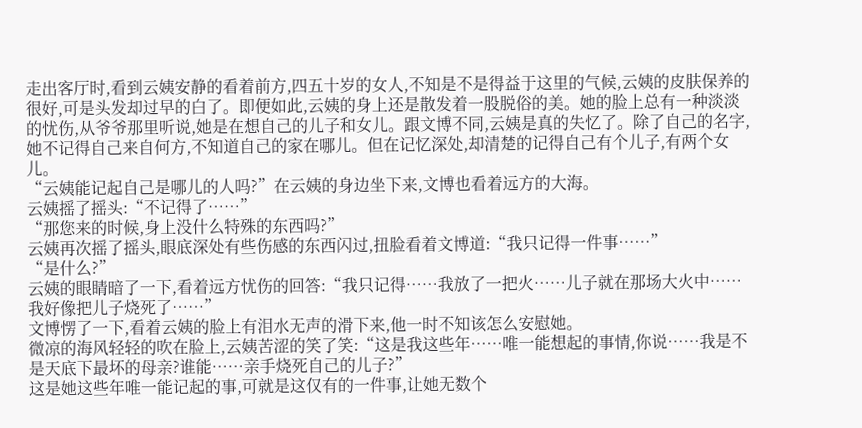走出客厅时,看到云姨安静的看着前方,四五十岁的女人,不知是不是得益于这里的气候,云姨的皮肤保养的很好,可是头发却过早的白了。即便如此,云姨的身上还是散发着一股脱俗的美。她的脸上总有一种淡淡的忧伤,从爷爷那里听说,她是在想自己的儿子和女儿。跟文博不同,云姨是真的失忆了。除了自己的名字,她不记得自己来自何方,不知道自己的家在哪儿。但在记忆深处,却清楚的记得自己有个儿子,有两个女儿。
“云姨能记起自己是哪儿的人吗?”在云姨的身边坐下来,文博也看着远方的大海。
云姨摇了摇头:“不记得了……”
“那您来的时候,身上没什么特殊的东西吗?”
云姨再次摇了摇头,眼底深处有些伤感的东西闪过,扭脸看着文博道:“我只记得一件事……”
“是什么?”
云姨的眼睛暗了一下,看着远方忧伤的回答:“我只记得……我放了一把火……儿子就在那场大火中……我好像把儿子烧死了……”
文博愣了一下,看着云姨的脸上有泪水无声的滑下来,他一时不知该怎么安慰她。
微凉的海风轻轻的吹在脸上,云姨苦涩的笑了笑:“这是我这些年……唯一能想起的事情,你说……我是不是天底下最坏的母亲?谁能……亲手烧死自己的儿子?”
这是她这些年唯一能记起的事,可就是这仅有的一件事,让她无数个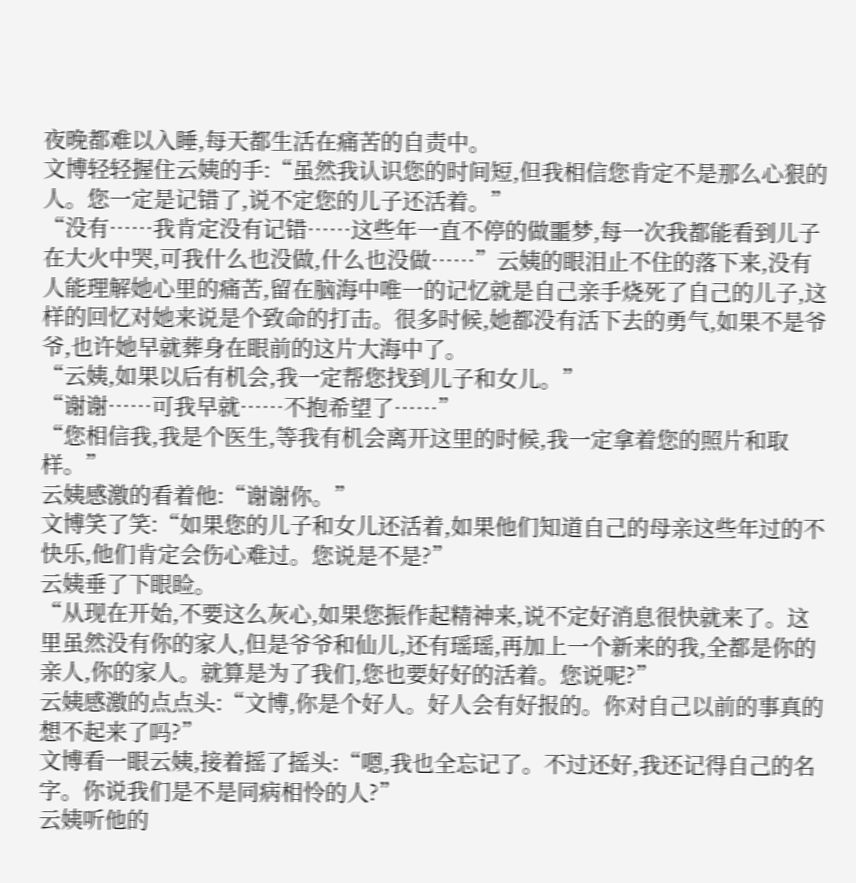夜晚都难以入睡,每天都生活在痛苦的自责中。
文博轻轻握住云姨的手:“虽然我认识您的时间短,但我相信您肯定不是那么心狠的人。您一定是记错了,说不定您的儿子还活着。”
“没有……我肯定没有记错……这些年一直不停的做噩梦,每一次我都能看到儿子在大火中哭,可我什么也没做,什么也没做……”云姨的眼泪止不住的落下来,没有人能理解她心里的痛苦,留在脑海中唯一的记忆就是自己亲手烧死了自己的儿子,这样的回忆对她来说是个致命的打击。很多时候,她都没有活下去的勇气,如果不是爷爷,也许她早就葬身在眼前的这片大海中了。
“云姨,如果以后有机会,我一定帮您找到儿子和女儿。”
“谢谢……可我早就……不抱希望了……”
“您相信我,我是个医生,等我有机会离开这里的时候,我一定拿着您的照片和取样。”
云姨感激的看着他:“谢谢你。”
文博笑了笑:“如果您的儿子和女儿还活着,如果他们知道自己的母亲这些年过的不快乐,他们肯定会伤心难过。您说是不是?”
云姨垂了下眼睑。
“从现在开始,不要这么灰心,如果您振作起精神来,说不定好消息很快就来了。这里虽然没有你的家人,但是爷爷和仙儿,还有瑶瑶,再加上一个新来的我,全都是你的亲人,你的家人。就算是为了我们,您也要好好的活着。您说呢?”
云姨感激的点点头:“文博,你是个好人。好人会有好报的。你对自己以前的事真的想不起来了吗?”
文博看一眼云姨,接着摇了摇头:“嗯,我也全忘记了。不过还好,我还记得自己的名字。你说我们是不是同病相怜的人?”
云姨听他的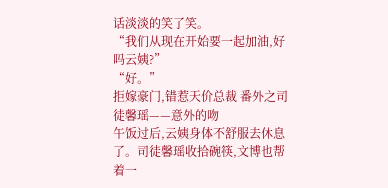话淡淡的笑了笑。
“我们从现在开始要一起加油,好吗云姨?”
“好。”
拒嫁豪门,错惹天价总裁 番外之司徒馨瑶——意外的吻
午饭过后,云姨身体不舒服去休息了。司徒馨瑶收拾碗筷,文博也帮着一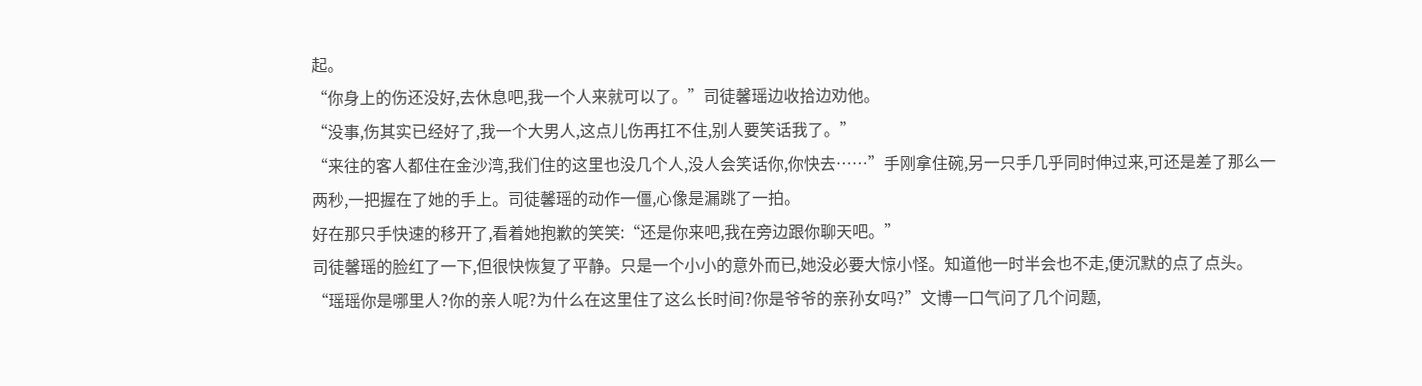起。
“你身上的伤还没好,去休息吧,我一个人来就可以了。”司徒馨瑶边收拾边劝他。
“没事,伤其实已经好了,我一个大男人,这点儿伤再扛不住,别人要笑话我了。”
“来往的客人都住在金沙湾,我们住的这里也没几个人,没人会笑话你,你快去……”手刚拿住碗,另一只手几乎同时伸过来,可还是差了那么一两秒,一把握在了她的手上。司徒馨瑶的动作一僵,心像是漏跳了一拍。
好在那只手快速的移开了,看着她抱歉的笑笑:“还是你来吧,我在旁边跟你聊天吧。”
司徒馨瑶的脸红了一下,但很快恢复了平静。只是一个小小的意外而已,她没必要大惊小怪。知道他一时半会也不走,便沉默的点了点头。
“瑶瑶你是哪里人?你的亲人呢?为什么在这里住了这么长时间?你是爷爷的亲孙女吗?”文博一口气问了几个问题,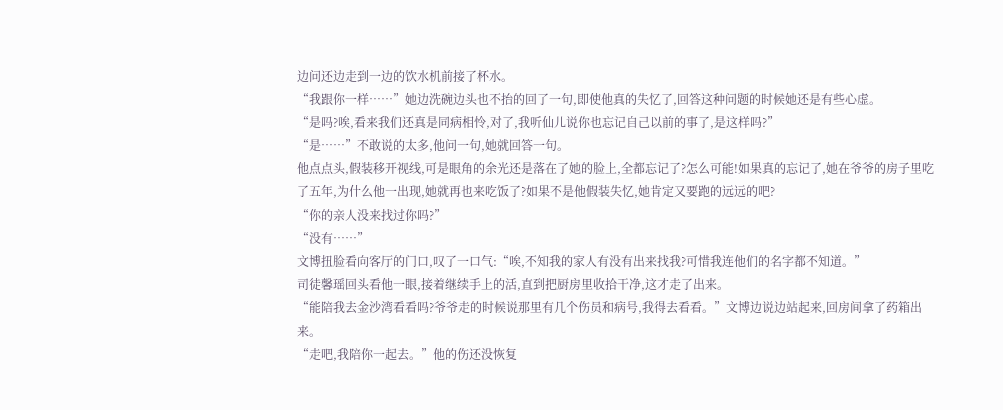边问还边走到一边的饮水机前接了杯水。
“我跟你一样……”她边洗碗边头也不抬的回了一句,即使他真的失忆了,回答这种问题的时候她还是有些心虚。
“是吗?唉,看来我们还真是同病相怜,对了,我听仙儿说你也忘记自己以前的事了,是这样吗?”
“是……”不敢说的太多,他问一句,她就回答一句。
他点点头,假装移开视线,可是眼角的余光还是落在了她的脸上,全都忘记了?怎么可能!如果真的忘记了,她在爷爷的房子里吃了五年,为什么他一出现,她就再也来吃饭了?如果不是他假装失忆,她肯定又要跑的远远的吧?
“你的亲人没来找过你吗?”
“没有……”
文博扭脸看向客厅的门口,叹了一口气:“唉,不知我的家人有没有出来找我?可惜我连他们的名字都不知道。”
司徒馨瑶回头看他一眼,接着继续手上的活,直到把厨房里收拾干净,这才走了出来。
“能陪我去金沙湾看看吗?爷爷走的时候说那里有几个伤员和病号,我得去看看。”文博边说边站起来,回房间拿了药箱出来。
“走吧,我陪你一起去。”他的伤还没恢复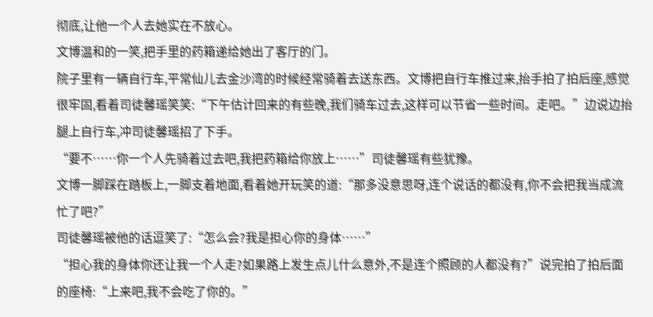彻底,让他一个人去她实在不放心。
文博温和的一笑,把手里的药箱递给她出了客厅的门。
院子里有一辆自行车,平常仙儿去金沙湾的时候经常骑着去送东西。文博把自行车推过来,抬手拍了拍后座,感觉很牢固,看着司徒馨瑶笑笑:“下午估计回来的有些晚,我们骑车过去,这样可以节省一些时间。走吧。”边说边抬腿上自行车,冲司徒馨瑶招了下手。
“要不……你一个人先骑着过去吧,我把药箱给你放上……”司徒馨瑶有些犹豫。
文博一脚踩在踏板上,一脚支着地面,看着她开玩笑的道:“那多没意思呀,连个说话的都没有,你不会把我当成流忙了吧?”
司徒馨瑶被他的话逗笑了:“怎么会?我是担心你的身体……”
“担心我的身体你还让我一个人走?如果路上发生点儿什么意外,不是连个照顾的人都没有?”说完拍了拍后面的座椅:“上来吧,我不会吃了你的。”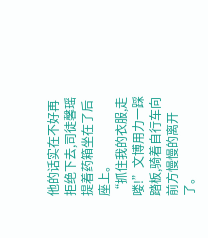他的话实在不好再拒绝下去,司徒馨瑶提着药箱坐在了后座上。
“抓住我的衣服,走喽!”文博用力一踩踏板,骑着自行车向前方慢慢的离开了。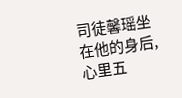司徒馨瑶坐在他的身后,心里五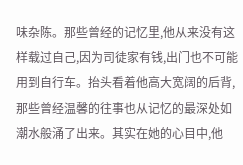味杂陈。那些曾经的记忆里,他从来没有这样载过自己,因为司徒家有钱,出门也不可能用到自行车。抬头看着他高大宽阔的后背,那些曾经温馨的往事也从记忆的最深处如潮水般涌了出来。其实在她的心目中,他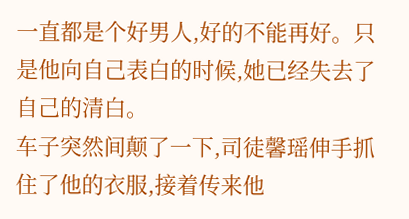一直都是个好男人,好的不能再好。只是他向自己表白的时候,她已经失去了自己的清白。
车子突然间颠了一下,司徒馨瑶伸手抓住了他的衣服,接着传来他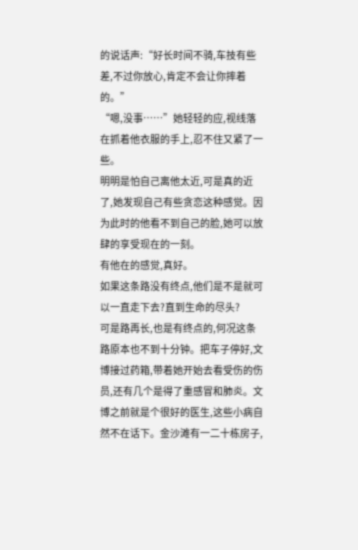的说话声:“好长时间不骑,车技有些差,不过你放心,肯定不会让你摔着的。”
“嗯,没事……”她轻轻的应,视线落在抓着他衣服的手上,忍不住又紧了一些。
明明是怕自己离他太近,可是真的近了,她发现自己有些贪恋这种感觉。因为此时的他看不到自己的脸,她可以放肆的享受现在的一刻。
有他在的感觉,真好。
如果这条路没有终点,他们是不是就可以一直走下去?直到生命的尽头?
可是路再长,也是有终点的,何况这条路原本也不到十分钟。把车子停好,文博接过药箱,带着她开始去看受伤的伤员,还有几个是得了重感冒和肺炎。文博之前就是个很好的医生,这些小病自然不在话下。金沙滩有一二十栋房子,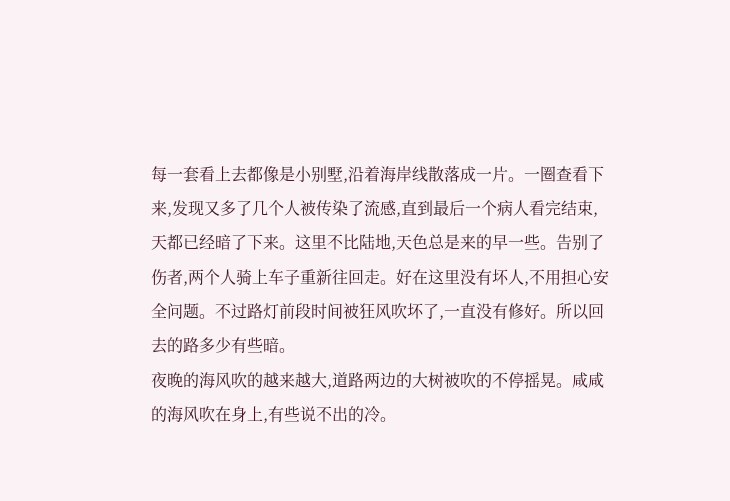每一套看上去都像是小别墅,沿着海岸线散落成一片。一圈查看下来,发现又多了几个人被传染了流感,直到最后一个病人看完结束,天都已经暗了下来。这里不比陆地,天色总是来的早一些。告别了伤者,两个人骑上车子重新往回走。好在这里没有坏人,不用担心安全问题。不过路灯前段时间被狂风吹坏了,一直没有修好。所以回去的路多少有些暗。
夜晚的海风吹的越来越大,道路两边的大树被吹的不停摇晃。咸咸的海风吹在身上,有些说不出的冷。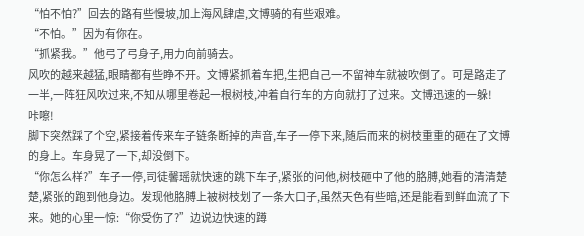“怕不怕?”回去的路有些慢坡,加上海风肆虐,文博骑的有些艰难。
“不怕。”因为有你在。
“抓紧我。”他弓了弓身子,用力向前骑去。
风吹的越来越猛,眼睛都有些睁不开。文博紧抓着车把,生把自己一不留神车就被吹倒了。可是路走了一半,一阵狂风吹过来,不知从哪里卷起一根树枝,冲着自行车的方向就打了过来。文博迅速的一躲!
咔嚓!
脚下突然踩了个空,紧接着传来车子链条断掉的声音,车子一停下来,随后而来的树枝重重的砸在了文博的身上。车身晃了一下,却没倒下。
“你怎么样?”车子一停,司徒馨瑶就快速的跳下车子,紧张的问他,树枝砸中了他的胳膊,她看的清清楚楚,紧张的跑到他身边。发现他胳膊上被树枝划了一条大口子,虽然天色有些暗,还是能看到鲜血流了下来。她的心里一惊:“你受伤了?”边说边快速的蹲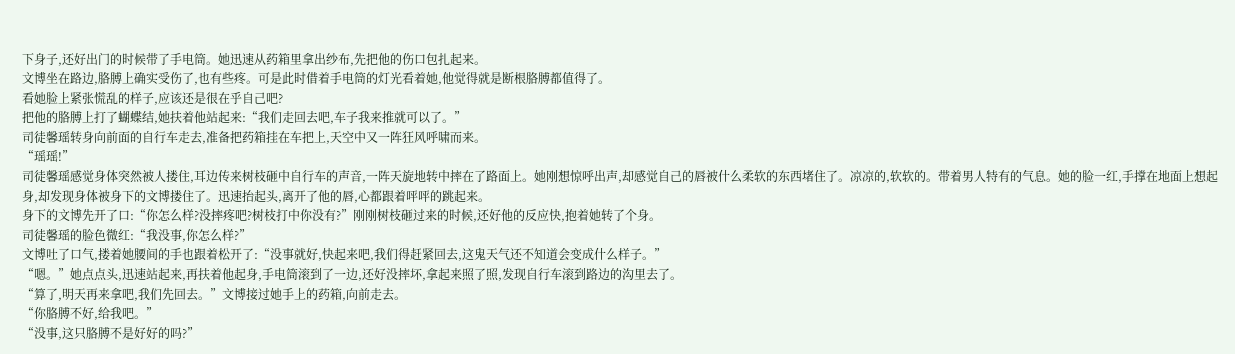下身子,还好出门的时候带了手电筒。她迅速从药箱里拿出纱布,先把他的伤口包扎起来。
文博坐在路边,胳膊上确实受伤了,也有些疼。可是此时借着手电筒的灯光看着她,他觉得就是断根胳膊都值得了。
看她脸上紧张慌乱的样子,应该还是很在乎自己吧?
把他的胳膊上打了蝴蝶结,她扶着他站起来:“我们走回去吧,车子我来推就可以了。”
司徒馨瑶转身向前面的自行车走去,准备把药箱挂在车把上,天空中又一阵狂风呼啸而来。
“瑶瑶!”
司徒馨瑶感觉身体突然被人搂住,耳边传来树枝砸中自行车的声音,一阵天旋地转中摔在了路面上。她刚想惊呼出声,却感觉自己的唇被什么柔软的东西堵住了。凉凉的,软软的。带着男人特有的气息。她的脸一红,手撑在地面上想起身,却发现身体被身下的文博搂住了。迅速抬起头,离开了他的唇,心都跟着呯呯的跳起来。
身下的文博先开了口:“你怎么样?没摔疼吧?树枝打中你没有?”刚刚树枝砸过来的时候,还好他的反应快,抱着她转了个身。
司徒馨瑶的脸色微红:“我没事,你怎么样?”
文博吐了口气,搂着她腰间的手也跟着松开了:“没事就好,快起来吧,我们得赶紧回去,这鬼天气还不知道会变成什么样子。”
“嗯。”她点点头,迅速站起来,再扶着他起身,手电筒滚到了一边,还好没摔坏,拿起来照了照,发现自行车滚到路边的沟里去了。
“算了,明天再来拿吧,我们先回去。”文博接过她手上的药箱,向前走去。
“你胳膊不好,给我吧。”
“没事,这只胳膊不是好好的吗?”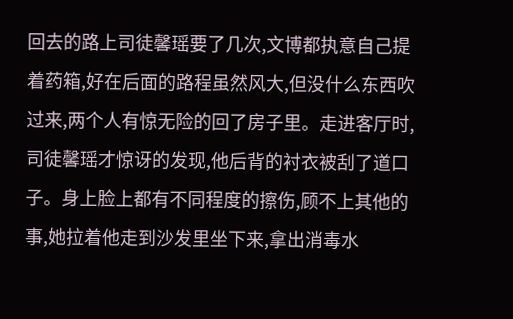回去的路上司徒馨瑶要了几次,文博都执意自己提着药箱,好在后面的路程虽然风大,但没什么东西吹过来,两个人有惊无险的回了房子里。走进客厅时,司徒馨瑶才惊讶的发现,他后背的衬衣被刮了道口子。身上脸上都有不同程度的擦伤,顾不上其他的事,她拉着他走到沙发里坐下来,拿出消毒水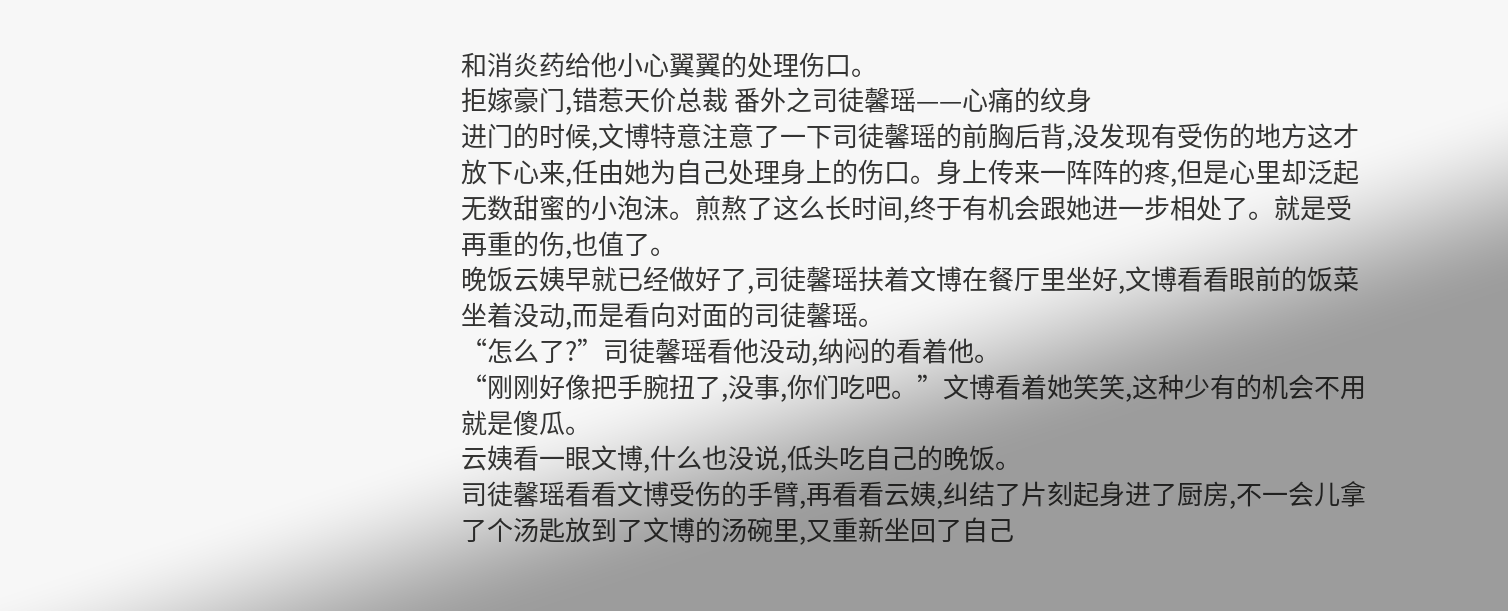和消炎药给他小心翼翼的处理伤口。
拒嫁豪门,错惹天价总裁 番外之司徒馨瑶——心痛的纹身
进门的时候,文博特意注意了一下司徒馨瑶的前胸后背,没发现有受伤的地方这才放下心来,任由她为自己处理身上的伤口。身上传来一阵阵的疼,但是心里却泛起无数甜蜜的小泡沫。煎熬了这么长时间,终于有机会跟她进一步相处了。就是受再重的伤,也值了。
晚饭云姨早就已经做好了,司徒馨瑶扶着文博在餐厅里坐好,文博看看眼前的饭菜坐着没动,而是看向对面的司徒馨瑶。
“怎么了?”司徒馨瑶看他没动,纳闷的看着他。
“刚刚好像把手腕扭了,没事,你们吃吧。”文博看着她笑笑,这种少有的机会不用就是傻瓜。
云姨看一眼文博,什么也没说,低头吃自己的晚饭。
司徒馨瑶看看文博受伤的手臂,再看看云姨,纠结了片刻起身进了厨房,不一会儿拿了个汤匙放到了文博的汤碗里,又重新坐回了自己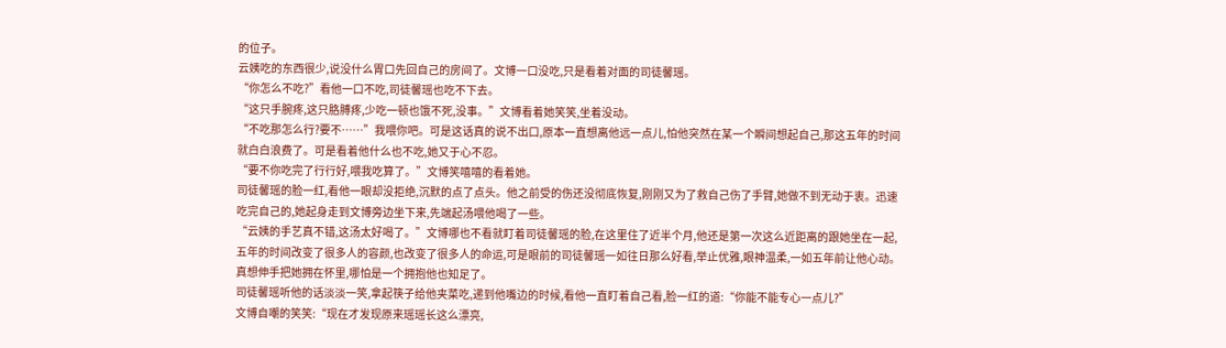的位子。
云姨吃的东西很少,说没什么胃口先回自己的房间了。文博一口没吃,只是看着对面的司徒馨瑶。
“你怎么不吃?”看他一口不吃,司徒馨瑶也吃不下去。
“这只手腕疼,这只胳膊疼,少吃一顿也饿不死,没事。”文博看着她笑笑,坐着没动。
“不吃那怎么行?要不……”我喂你吧。可是这话真的说不出口,原本一直想离他远一点儿,怕他突然在某一个瞬间想起自己,那这五年的时间就白白浪费了。可是看着他什么也不吃,她又于心不忍。
“要不你吃完了行行好,喂我吃算了。”文博笑嘻嘻的看着她。
司徒馨瑶的脸一红,看他一眼却没拒绝,沉默的点了点头。他之前受的伤还没彻底恢复,刚刚又为了救自己伤了手臂,她做不到无动于衷。迅速吃完自己的,她起身走到文博旁边坐下来,先端起汤喂他喝了一些。
“云姨的手艺真不错,这汤太好喝了。”文博哪也不看就盯着司徒馨瑶的脸,在这里住了近半个月,他还是第一次这么近距离的跟她坐在一起,五年的时间改变了很多人的容颜,也改变了很多人的命运,可是眼前的司徒馨瑶一如往日那么好看,举止优雅,眼神温柔,一如五年前让他心动。
真想伸手把她拥在怀里,哪怕是一个拥抱他也知足了。
司徒馨瑶听他的话淡淡一笑,拿起筷子给他夹菜吃,递到他嘴边的时候,看他一直盯着自己看,脸一红的道:“你能不能专心一点儿?”
文博自嘲的笑笑:“现在才发现原来瑶瑶长这么漂亮,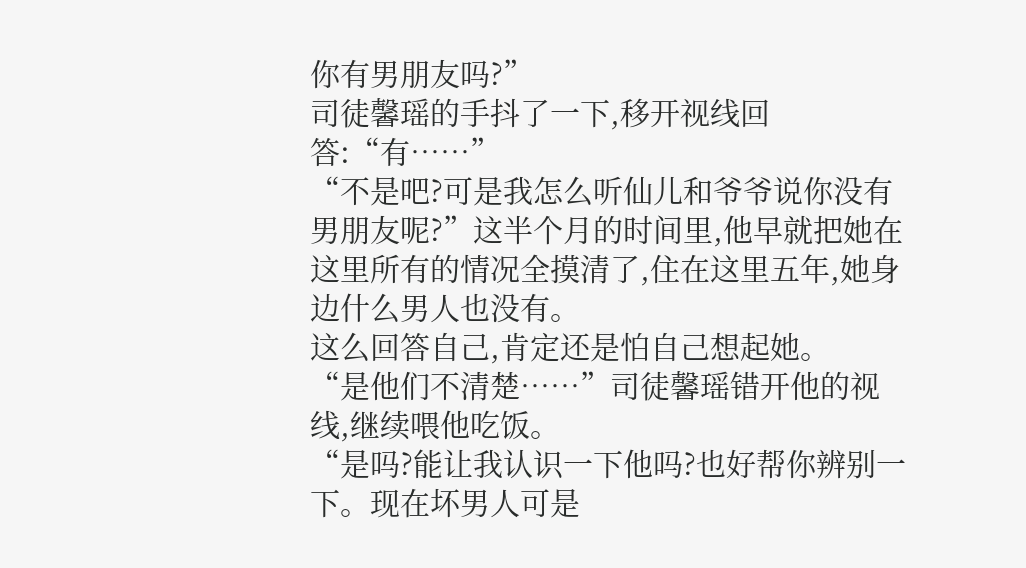你有男朋友吗?”
司徒馨瑶的手抖了一下,移开视线回答:“有……”
“不是吧?可是我怎么听仙儿和爷爷说你没有男朋友呢?”这半个月的时间里,他早就把她在这里所有的情况全摸清了,住在这里五年,她身边什么男人也没有。
这么回答自己,肯定还是怕自己想起她。
“是他们不清楚……”司徒馨瑶错开他的视线,继续喂他吃饭。
“是吗?能让我认识一下他吗?也好帮你辨别一下。现在坏男人可是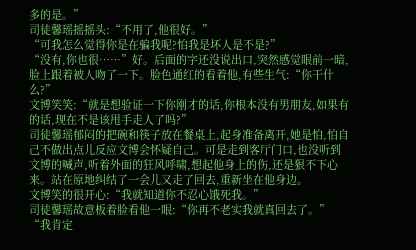多的是。”
司徒馨瑶摇摇头:“不用了,他很好。”
“可我怎么觉得你是在骗我呢?怕我是坏人是不是?”
“没有,你也很……”好。后面的字还没说出口,突然感觉眼前一暗,脸上跟着被人吻了一下。脸色通红的看着他,有些生气:“你干什么?”
文博笑笑:“就是想验证一下你刚才的话,你根本没有男朋友,如果有的话,现在不是该甩手走人了吗?”
司徒馨瑶郁闷的把碗和筷子放在餐桌上,起身准备离开,她是怕,怕自己不做出点儿反应文博会怀疑自己。可是走到客厅门口,也没听到文博的喊声,听着外面的狂风呼啸,想起他身上的伤,还是狠不下心来。站在原地纠结了一会儿又走了回去,重新坐在他身边。
文博笑的很开心:“我就知道你不忍心饿死我。”
司徒馨瑶故意板着脸看他一眼:“你再不老实我就真回去了。”
“我肯定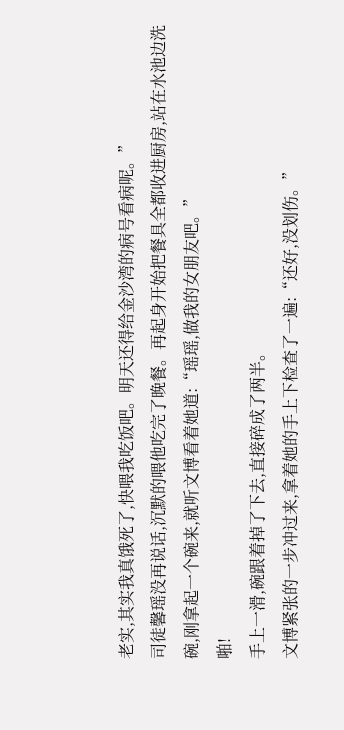老实,其实我真饿死了,快喂我吃饭吧。明天还得给金沙湾的病号看病呢。”
司徒馨瑶没再说话,沉默的喂他吃完了晚餐。再起身开始把餐具全都收进厨房,站在水池边洗碗,刚拿起一个碗来,就听文博看着她道:“瑶瑶,做我的女朋友吧。”
啪!
手上一滑,碗跟着掉了下去,直接碎成了两半。
文博紧张的一步冲过来,拿着她的手上下检查了一遍:“还好,没划伤。”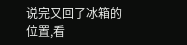说完又回了冰箱的位置,看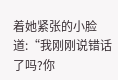着她紧张的小脸道:“我刚刚说错话了吗?你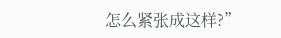怎么紧张成这样?”